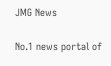JMG News

No.1 news portal of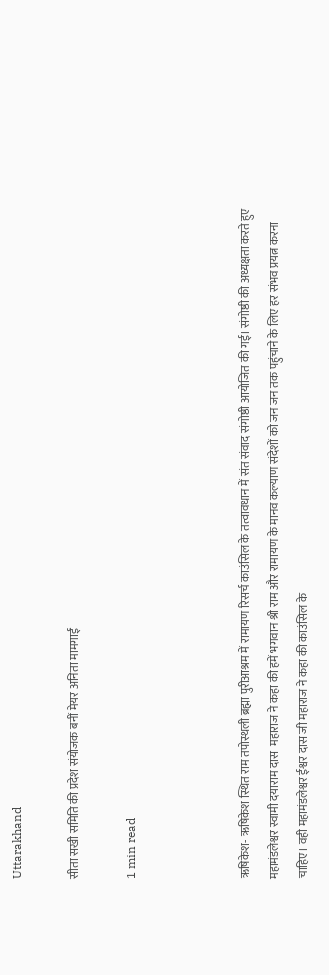Uttarakhand

सीता सखी समिति की प्रदेश संयोजक बनीं मेयर अनिता मामगाईं

1 min read



ऋषिकेश- ऋषिकेश स्थित राम तपोस्थली ब्रह्मा पुरीआश्रम में रामायण रिसर्च काउंसिल के तत्वावधान में संत संवाद संगोष्ठी आयोजित की गई। संगोष्ठी की अध्यक्षता करते हुए महामंडलेश्वर स्वामी दयाराम दास  महाराज ने कहा की हमें भगवान श्री राम और रामायण के मानव कल्याण संदेशों को जन जन तक पहुंचाने के लिए हर संभव प्रयत्न करना चाहिए। वही महामंडलेश्वर ईश्वर दास जी महाराज ने कहा की काउंसिल के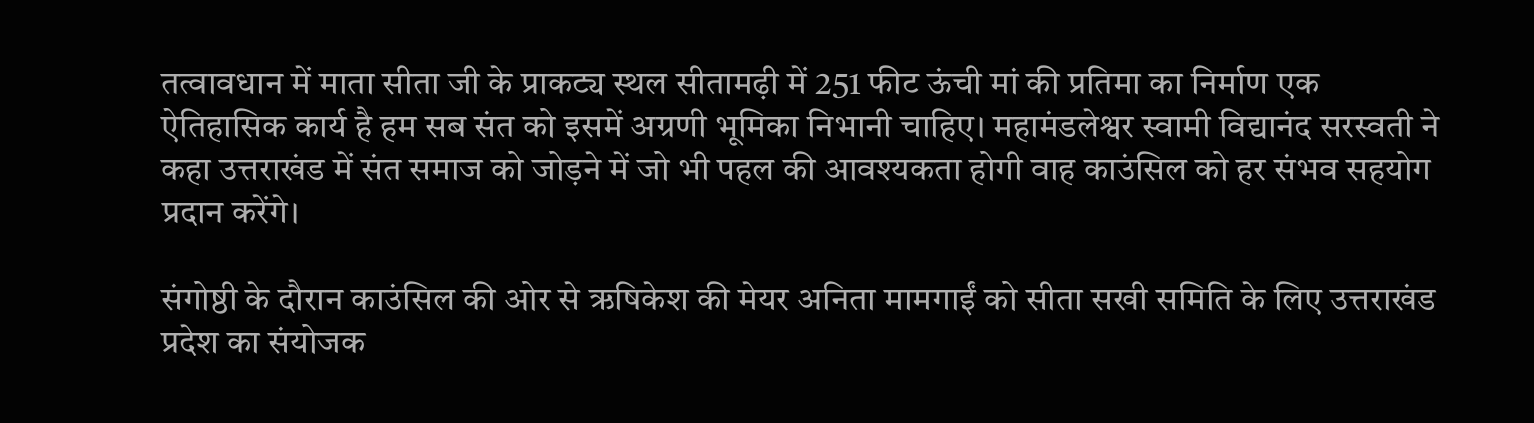तत्वावधान में माता सीता जी के प्राकट्य स्थल सीतामढ़ी में 251 फीट ऊंची मां की प्रतिमा का निर्माण एक ऐतिहासिक कार्य है हम सब संत को इसमें अग्रणी भूमिका निभानी चाहिए। महामंडलेश्वर स्वामी विद्यानंद सरस्वती ने कहा उत्तराखंड में संत समाज को जोड़ने में जो भी पहल की आवश्यकता होगी वाह काउंसिल को हर संभव सहयोग प्रदान करेंगे।

संगोष्ठी के दौरान काउंसिल की ओर से ऋषिकेश की मेयर अनिता मामगाईं को सीता सखी समिति के लिए उत्तराखंड प्रदेश का संयोजक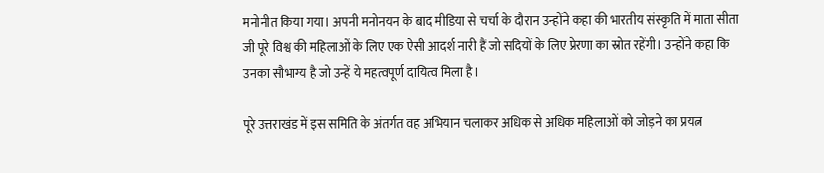मनोनीत किया गया। अपनी मनोनयन के बाद मीडिया से चर्चा के दौरान उन्होंने कहा की भारतीय संस्कृति में माता सीता जी पूरे विश्व की महिलाओं के लिए एक ऐसी आदर्श नारी हैं जो सदियों के लिए प्रेरणा का स्रोत रहेंगी। उन्होंने कहा कि उनका सौभाग्य है जो उन्हें ये महत्वपूर्ण दायित्व मिला है।

पूरे उत्तराखंड में इस समिति के अंतर्गत वह अभियान चलाकर अधिक से अधिक महिलाओं को जोड़ने का प्रयत्न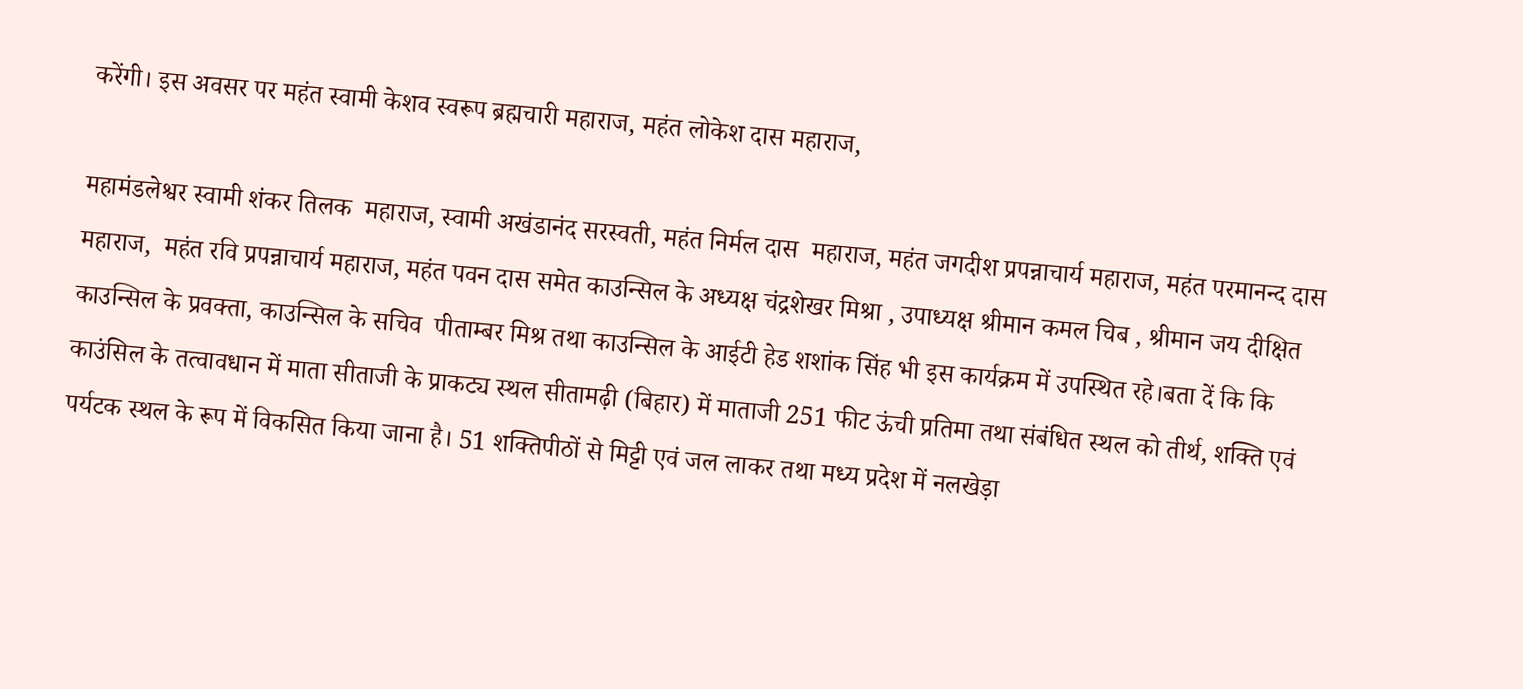करेंगी। इस अवसर पर महंत स्वामी केशव स्वरूप ब्रह्मचारी महाराज, महंत लोकेश दास महाराज,

महामंडलेश्वर स्वामी शंकर तिलक  महाराज, स्वामी अखंडानंद सरस्वती, महंत निर्मल दास  महाराज, महंत जगदीश प्रपन्नाचार्य महाराज, महंत परमानन्द दास  महाराज,  महंत रवि प्रपन्नाचार्य महाराज, महंत पवन दास समेत काउन्सिल के अध्यक्ष चंद्रशेखर मिश्रा , उपाध्यक्ष श्रीमान कमल चिब , श्रीमान जय दीक्षित  काउन्सिल के प्रवक्ता, काउन्सिल के सचिव  पीताम्बर मिश्र तथा काउन्सिल के आईटी हेड शशांक सिंह भी इस कार्यक्रम में उपस्थित रहे।बता दें कि कि काउंसिल के तत्वावधान में माता सीताजी के प्राकट्य स्थल सीतामढ़ी (बिहार) में माताजी 251 फीट ऊंची प्रतिमा तथा संबंधित स्थल को तीर्थ, शक्ति एवं पर्यटक स्थल के रूप में विकसित किया जाना है। 51 शक्तिपीठों से मिट्टी एवं जल लाकर तथा मध्य प्रदेश में नलखेड़ा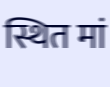स्थित मां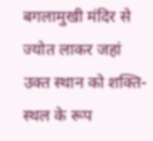बगलामुखी मंदिर से ज्योत लाकर जहां उक्त स्थान को शक्ति-स्थल के रूप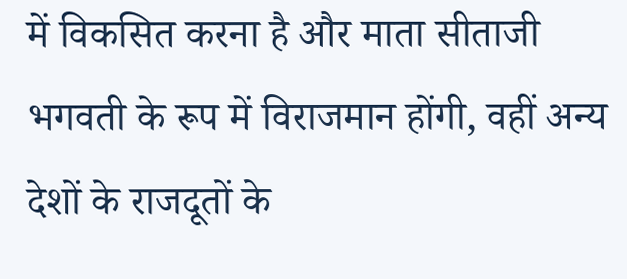में विकसित करना है और माता सीताजी भगवती के रूप में विराजमान होंगी, वहीं अन्य देशों के राजदूतों के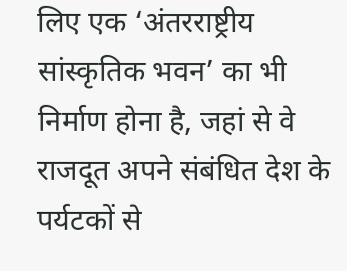लिए एक ‘अंतरराष्ट्रीय सांस्कृतिक भवन’ का भी निर्माण होना है, जहां से वे राजदूत अपने संबंधित देश के पर्यटकों से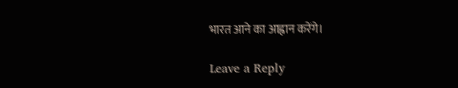भारत आने का आह्वान करेंगे।

Leave a Reply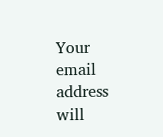Your email address will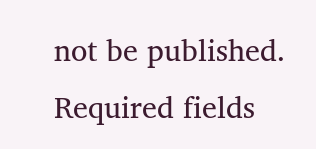not be published. Required fields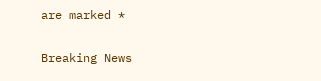are marked *

Breaking News